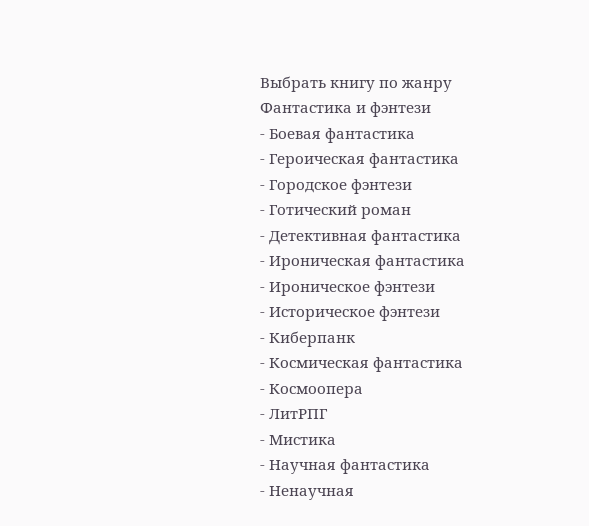Выбрать книгу по жанру
Фантастика и фэнтези
- Боевая фантастика
- Героическая фантастика
- Городское фэнтези
- Готический роман
- Детективная фантастика
- Ироническая фантастика
- Ироническое фэнтези
- Историческое фэнтези
- Киберпанк
- Космическая фантастика
- Космоопера
- ЛитРПГ
- Мистика
- Научная фантастика
- Ненаучная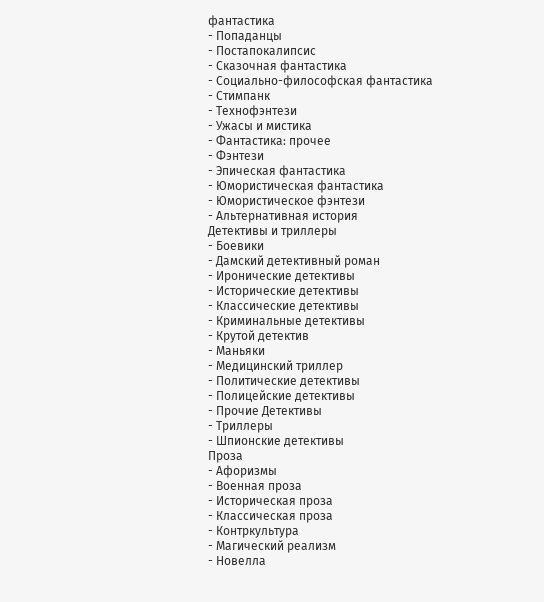фантастика
- Попаданцы
- Постапокалипсис
- Сказочная фантастика
- Социально-философская фантастика
- Стимпанк
- Технофэнтези
- Ужасы и мистика
- Фантастика: прочее
- Фэнтези
- Эпическая фантастика
- Юмористическая фантастика
- Юмористическое фэнтези
- Альтернативная история
Детективы и триллеры
- Боевики
- Дамский детективный роман
- Иронические детективы
- Исторические детективы
- Классические детективы
- Криминальные детективы
- Крутой детектив
- Маньяки
- Медицинский триллер
- Политические детективы
- Полицейские детективы
- Прочие Детективы
- Триллеры
- Шпионские детективы
Проза
- Афоризмы
- Военная проза
- Историческая проза
- Классическая проза
- Контркультура
- Магический реализм
- Новелла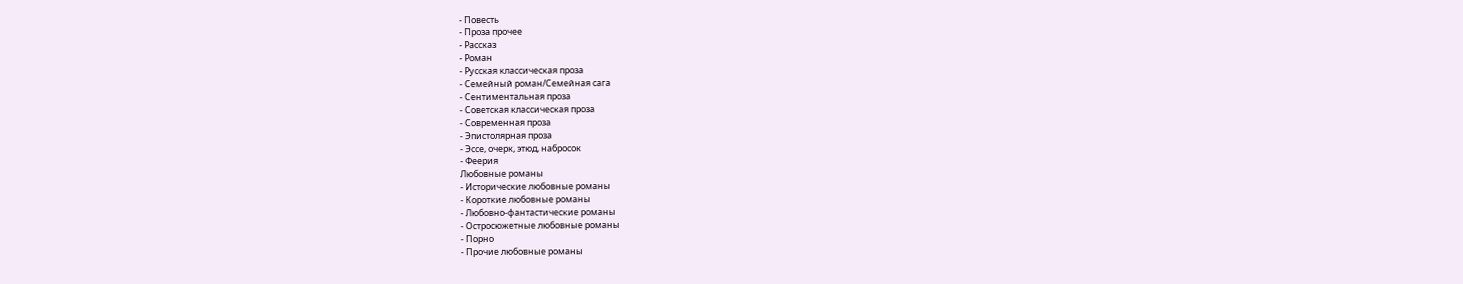- Повесть
- Проза прочее
- Рассказ
- Роман
- Русская классическая проза
- Семейный роман/Семейная сага
- Сентиментальная проза
- Советская классическая проза
- Современная проза
- Эпистолярная проза
- Эссе, очерк, этюд, набросок
- Феерия
Любовные романы
- Исторические любовные романы
- Короткие любовные романы
- Любовно-фантастические романы
- Остросюжетные любовные романы
- Порно
- Прочие любовные романы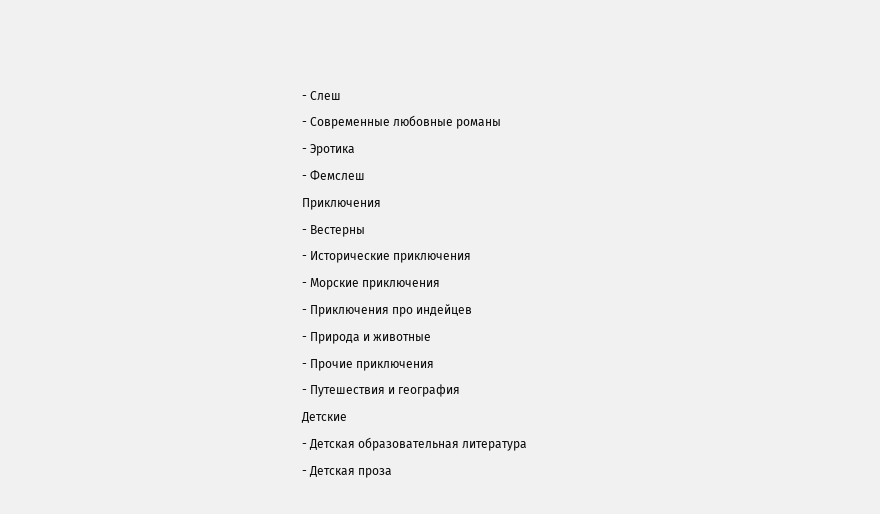- Слеш
- Современные любовные романы
- Эротика
- Фемслеш
Приключения
- Вестерны
- Исторические приключения
- Морские приключения
- Приключения про индейцев
- Природа и животные
- Прочие приключения
- Путешествия и география
Детские
- Детская образовательная литература
- Детская проза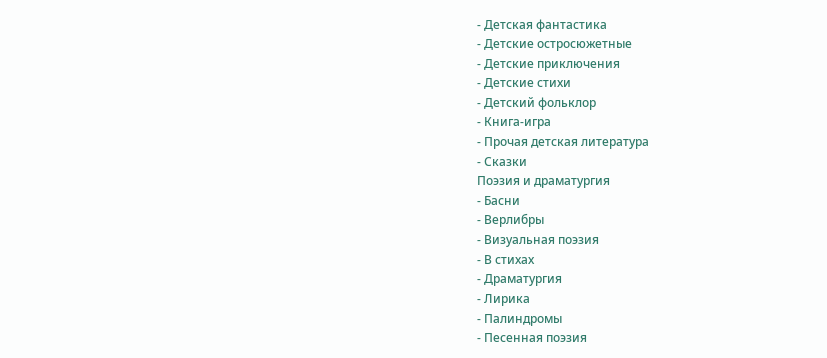- Детская фантастика
- Детские остросюжетные
- Детские приключения
- Детские стихи
- Детский фольклор
- Книга-игра
- Прочая детская литература
- Сказки
Поэзия и драматургия
- Басни
- Верлибры
- Визуальная поэзия
- В стихах
- Драматургия
- Лирика
- Палиндромы
- Песенная поэзия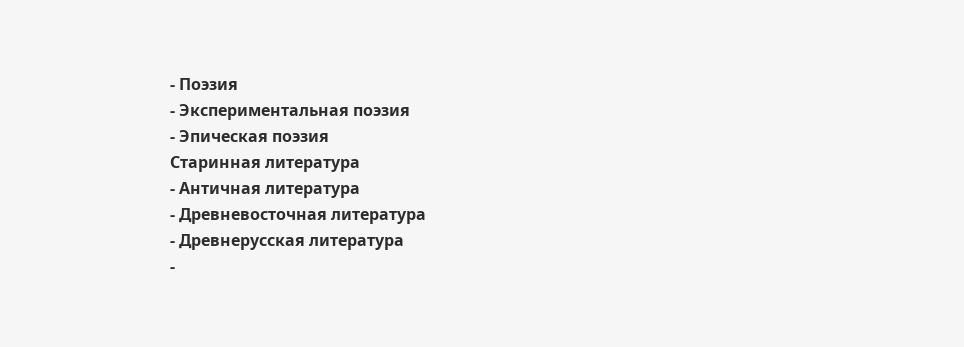- Поэзия
- Экспериментальная поэзия
- Эпическая поэзия
Старинная литература
- Античная литература
- Древневосточная литература
- Древнерусская литература
-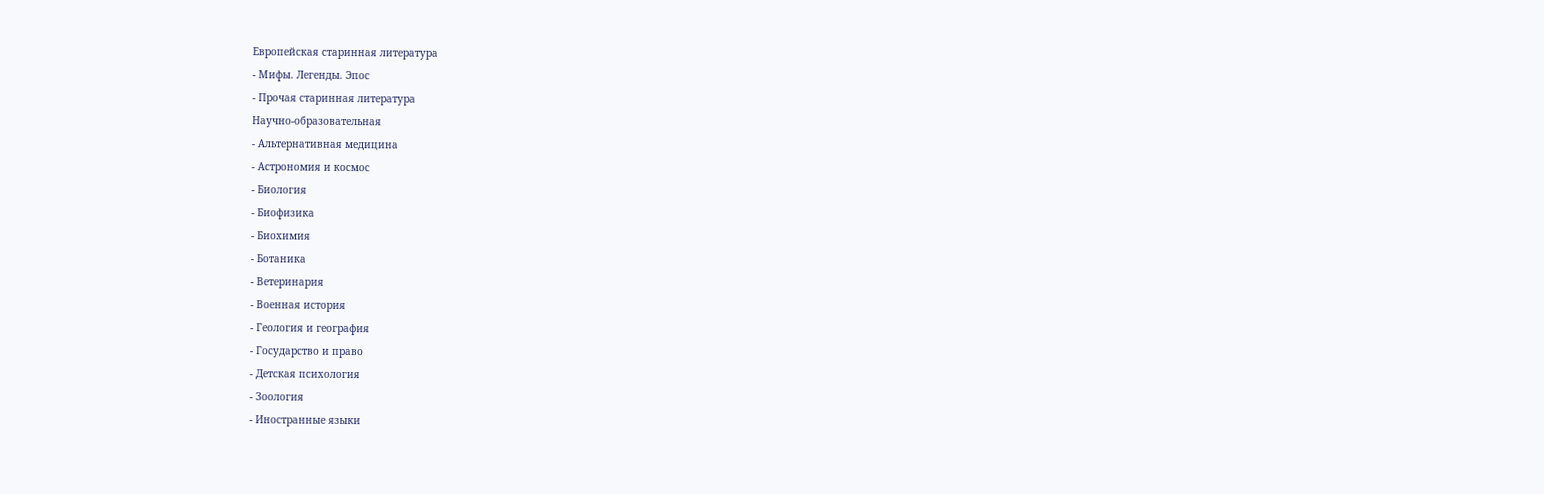Европейская старинная литература
- Мифы. Легенды. Эпос
- Прочая старинная литература
Научно-образовательная
- Альтернативная медицина
- Астрономия и космос
- Биология
- Биофизика
- Биохимия
- Ботаника
- Ветеринария
- Военная история
- Геология и география
- Государство и право
- Детская психология
- Зоология
- Иностранные языки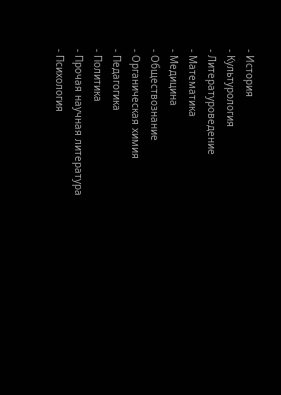- История
- Культурология
- Литературоведение
- Математика
- Медицина
- Обществознание
- Органическая химия
- Педагогика
- Политика
- Прочая научная литература
- Психология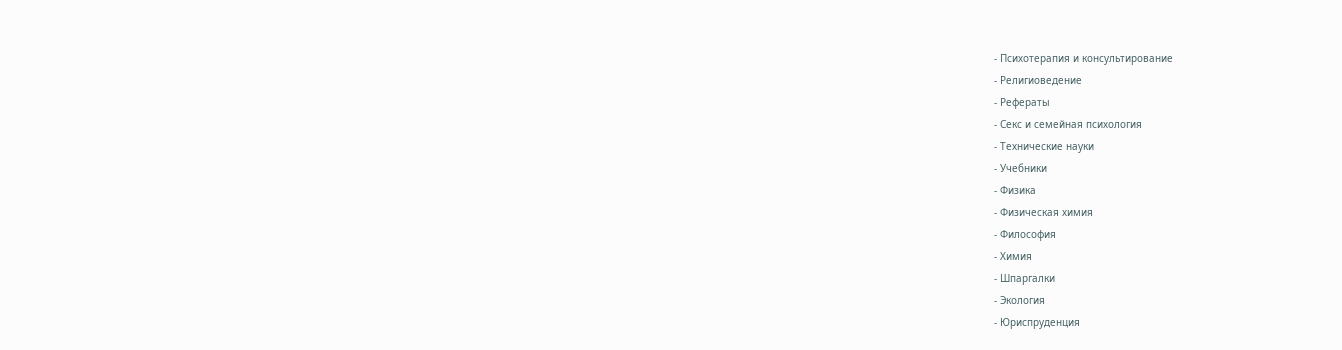- Психотерапия и консультирование
- Религиоведение
- Рефераты
- Секс и семейная психология
- Технические науки
- Учебники
- Физика
- Физическая химия
- Философия
- Химия
- Шпаргалки
- Экология
- Юриспруденция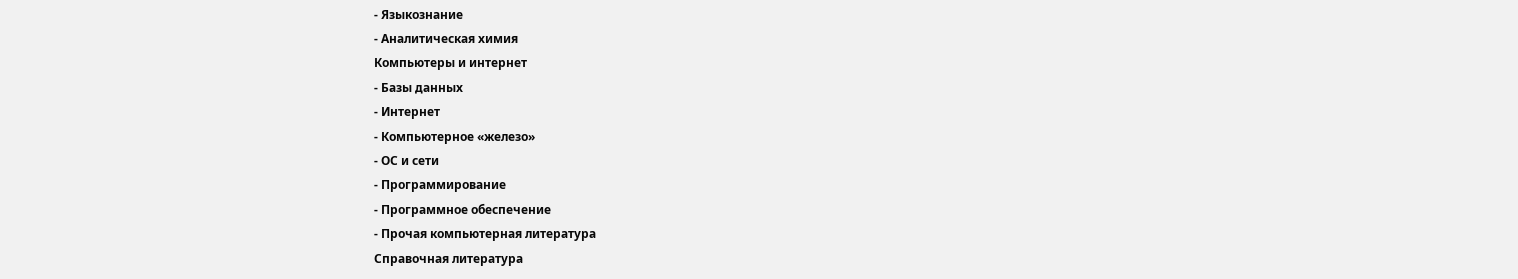- Языкознание
- Аналитическая химия
Компьютеры и интернет
- Базы данных
- Интернет
- Компьютерное «железо»
- ОС и сети
- Программирование
- Программное обеспечение
- Прочая компьютерная литература
Справочная литература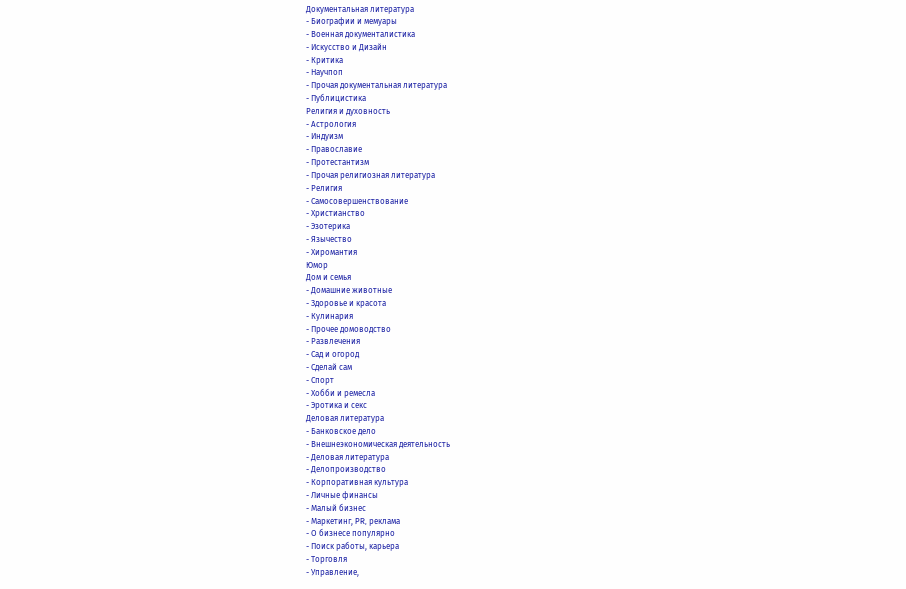Документальная литература
- Биографии и мемуары
- Военная документалистика
- Искусство и Дизайн
- Критика
- Научпоп
- Прочая документальная литература
- Публицистика
Религия и духовность
- Астрология
- Индуизм
- Православие
- Протестантизм
- Прочая религиозная литература
- Религия
- Самосовершенствование
- Христианство
- Эзотерика
- Язычество
- Хиромантия
Юмор
Дом и семья
- Домашние животные
- Здоровье и красота
- Кулинария
- Прочее домоводство
- Развлечения
- Сад и огород
- Сделай сам
- Спорт
- Хобби и ремесла
- Эротика и секс
Деловая литература
- Банковское дело
- Внешнеэкономическая деятельность
- Деловая литература
- Делопроизводство
- Корпоративная культура
- Личные финансы
- Малый бизнес
- Маркетинг, PR, реклама
- О бизнесе популярно
- Поиск работы, карьера
- Торговля
- Управление,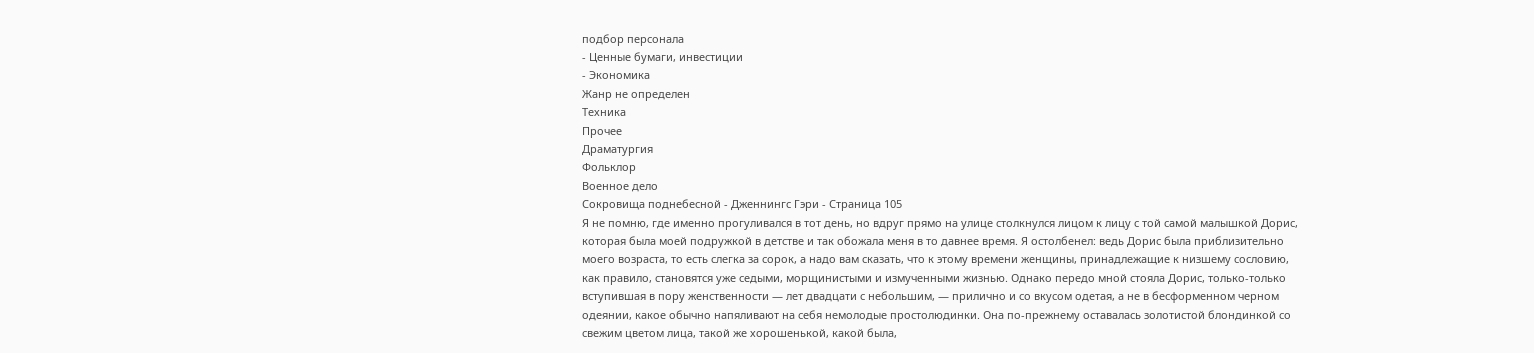подбор персонала
- Ценные бумаги, инвестиции
- Экономика
Жанр не определен
Техника
Прочее
Драматургия
Фольклор
Военное дело
Сокровища поднебесной - Дженнингс Гэри - Страница 105
Я не помню, где именно прогуливался в тот день, но вдруг прямо на улице столкнулся лицом к лицу с той самой малышкой Дорис, которая была моей подружкой в детстве и так обожала меня в то давнее время. Я остолбенел: ведь Дорис была приблизительно моего возраста, то есть слегка за сорок, а надо вам сказать, что к этому времени женщины, принадлежащие к низшему сословию, как правило, становятся уже седыми, морщинистыми и измученными жизнью. Однако передо мной стояла Дорис, только-только вступившая в пору женственности — лет двадцати с небольшим, — прилично и со вкусом одетая, а не в бесформенном черном одеянии, какое обычно напяливают на себя немолодые простолюдинки. Она по-прежнему оставалась золотистой блондинкой со свежим цветом лица, такой же хорошенькой, какой была,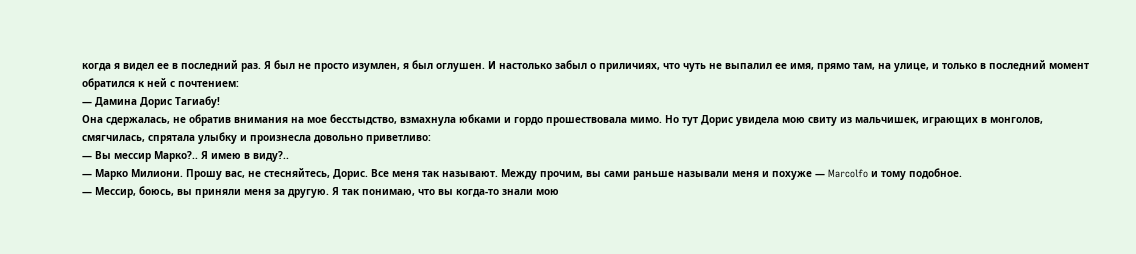когда я видел ее в последний раз. Я был не просто изумлен, я был оглушен. И настолько забыл о приличиях, что чуть не выпалил ее имя, прямо там, на улице, и только в последний момент обратился к ней с почтением:
— Дамина Дорис Тагиабу!
Она сдержалась, не обратив внимания на мое бесстыдство, взмахнула юбками и гордо прошествовала мимо. Но тут Дорис увидела мою свиту из мальчишек, играющих в монголов, смягчилась, спрятала улыбку и произнесла довольно приветливо:
— Вы мессир Марко?.. Я имею в виду?..
— Марко Милиони. Прошу вас, не стесняйтесь, Дорис. Все меня так называют. Между прочим, вы сами раньше называли меня и похуже — Marcolfo и тому подобное.
— Мессир, боюсь, вы приняли меня за другую. Я так понимаю, что вы когда-то знали мою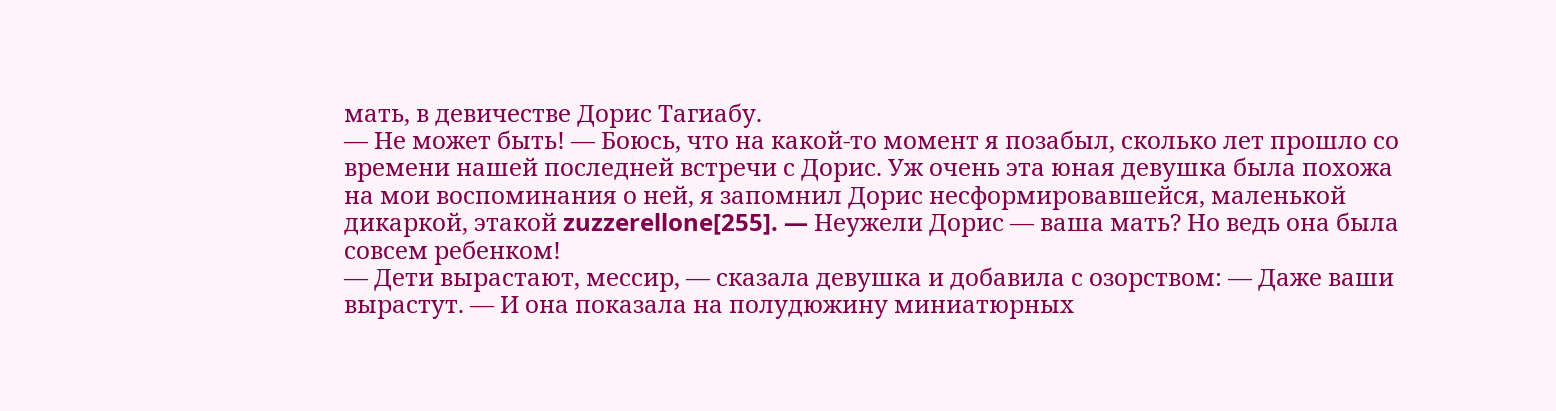мать, в девичестве Дорис Тагиабу.
— Не может быть! — Боюсь, что на какой-то момент я позабыл, сколько лет прошло со времени нашей последней встречи с Дорис. Уж очень эта юная девушка была похожа на мои воспоминания о ней, я запомнил Дорис несформировавшейся, маленькой дикаркой, этакой zuzzerellone[255]. — Неужели Дорис — ваша мать? Но ведь она была совсем ребенком!
— Дети вырастают, мессир, — сказала девушка и добавила с озорством: — Даже ваши вырастут. — И она показала на полудюжину миниатюрных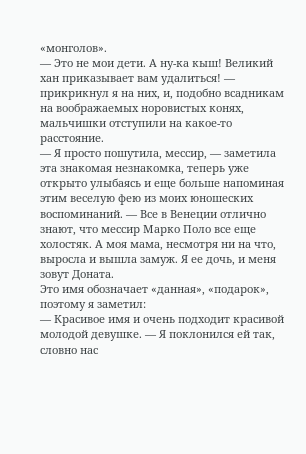«монголов».
— Это не мои дети. А ну-ка кыш! Великий хан приказывает вам удалиться! — прикрикнул я на них, и, подобно всадникам на воображаемых норовистых конях, мальчишки отступили на какое-то расстояние.
— Я просто пошутила, мессир, — заметила эта знакомая незнакомка, теперь уже открыто улыбаясь и еще больше напоминая этим веселую фею из моих юношеских воспоминаний. — Все в Венеции отлично знают, что мессир Марко Поло все еще холостяк. А моя мама, несмотря ни на что, выросла и вышла замуж. Я ее дочь, и меня зовут Доната.
Это имя обозначает «данная», «подарок», поэтому я заметил:
— Красивое имя и очень подходит красивой молодой девушке. — Я поклонился ей так, словно нас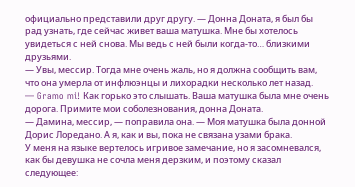официально представили друг другу. — Донна Доната, я был бы рад узнать, где сейчас живет ваша матушка. Мне бы хотелось увидеться с ней снова. Мы ведь с ней были когда-то… близкими друзьями.
— Увы, мессир. Тогда мне очень жаль, но я должна сообщить вам, что она умерла от инфлюэнцы и лихорадки несколько лет назад.
— Gramo mi! Как горько это слышать. Ваша матушка была мне очень дорога. Примите мои соболезнования, донна Доната.
— Дамина, мессир, — поправила она. — Моя матушка была донной Дорис Лоредано. А я, как и вы, пока не связана узами брака.
У меня на языке вертелось игривое замечание, но я засомневался, как бы девушка не сочла меня дерзким, и поэтому сказал следующее: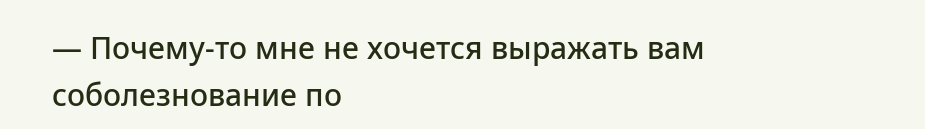— Почему-то мне не хочется выражать вам соболезнование по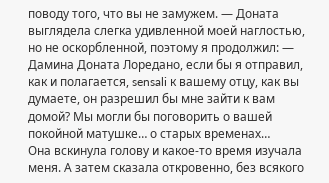поводу того, что вы не замужем. — Доната выглядела слегка удивленной моей наглостью, но не оскорбленной, поэтому я продолжил: — Дамина Доната Лоредано, если бы я отправил, как и полагается, sensali к вашему отцу, как вы думаете, он разрешил бы мне зайти к вам домой? Мы могли бы поговорить о вашей покойной матушке… о старых временах…
Она вскинула голову и какое-то время изучала меня. А затем сказала откровенно, без всякого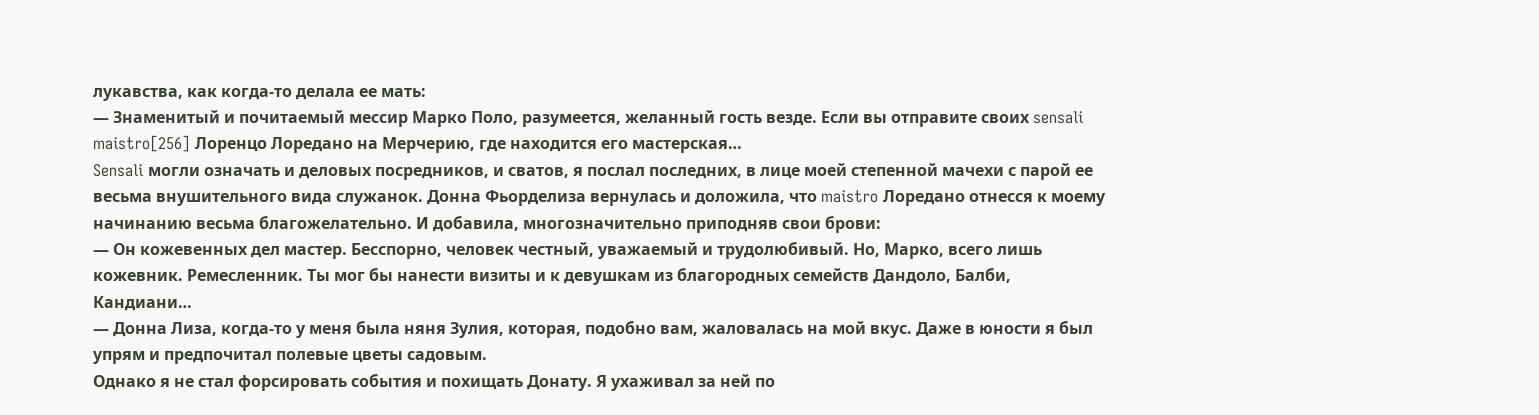лукавства, как когда-то делала ее мать:
— Знаменитый и почитаемый мессир Марко Поло, разумеется, желанный гость везде. Если вы отправите своих sensali maistro[256] Лоренцо Лоредано на Мерчерию, где находится его мастерская…
Sensali могли означать и деловых посредников, и сватов, я послал последних, в лице моей степенной мачехи с парой ее весьма внушительного вида служанок. Донна Фьорделиза вернулась и доложила, что maistro Лоредано отнесся к моему начинанию весьма благожелательно. И добавила, многозначительно приподняв свои брови:
— Он кожевенных дел мастер. Бесспорно, человек честный, уважаемый и трудолюбивый. Но, Марко, всего лишь кожевник. Ремесленник. Ты мог бы нанести визиты и к девушкам из благородных семейств Дандоло, Балби, Кандиани…
— Донна Лиза, когда-то у меня была няня Зулия, которая, подобно вам, жаловалась на мой вкус. Даже в юности я был упрям и предпочитал полевые цветы садовым.
Однако я не стал форсировать события и похищать Донату. Я ухаживал за ней по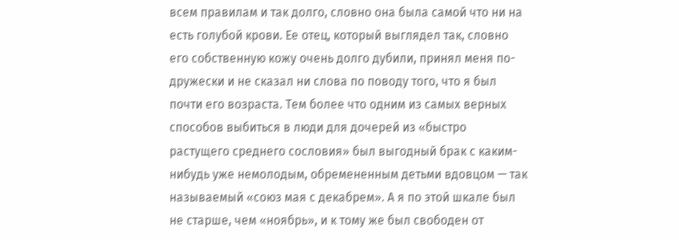всем правилам и так долго, словно она была самой что ни на есть голубой крови. Ее отец, который выглядел так, словно его собственную кожу очень долго дубили, принял меня по-дружески и не сказал ни слова по поводу того, что я был почти его возраста. Тем более что одним из самых верных способов выбиться в люди для дочерей из «быстро растущего среднего сословия» был выгодный брак с каким-нибудь уже немолодым, обремененным детьми вдовцом — так называемый «союз мая с декабрем». А я по этой шкале был не старше, чем «ноябрь», и к тому же был свободен от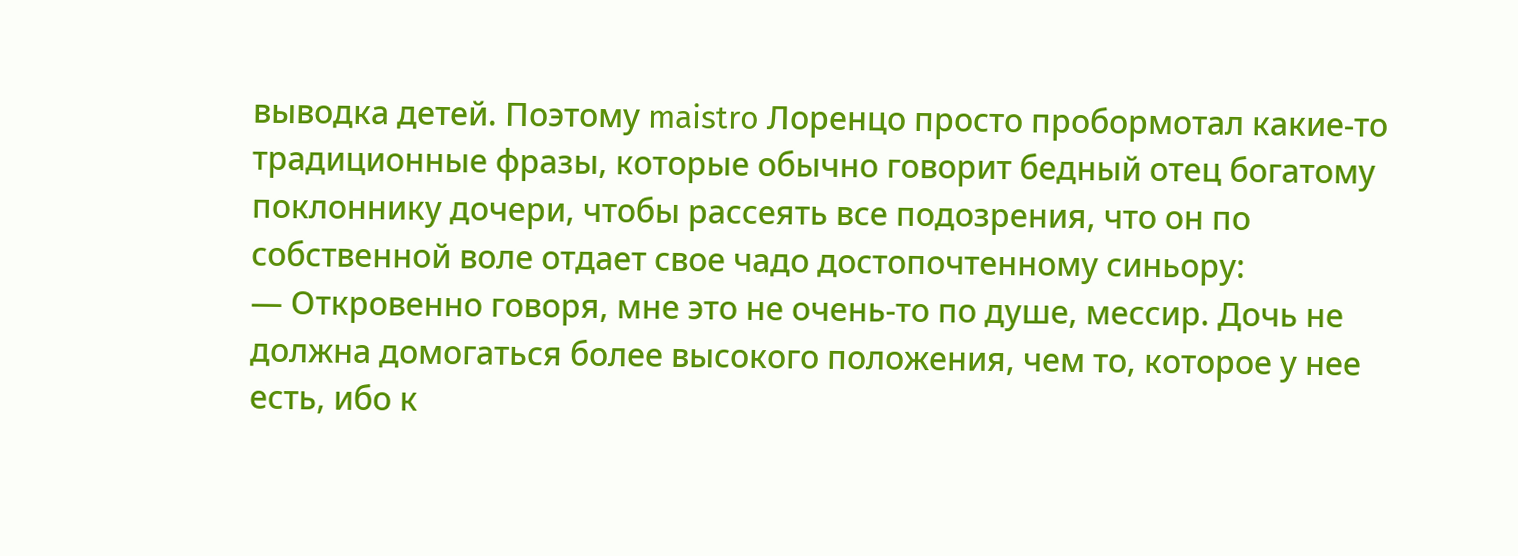выводка детей. Поэтому maistro Лоренцо просто пробормотал какие-то традиционные фразы, которые обычно говорит бедный отец богатому поклоннику дочери, чтобы рассеять все подозрения, что он по собственной воле отдает свое чадо достопочтенному синьору:
— Откровенно говоря, мне это не очень-то по душе, мессир. Дочь не должна домогаться более высокого положения, чем то, которое у нее есть, ибо к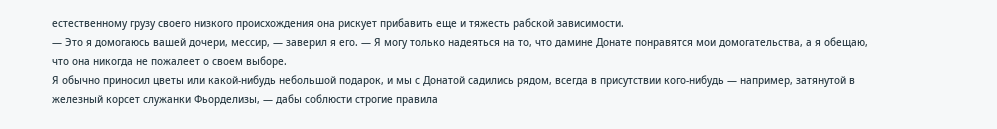естественному грузу своего низкого происхождения она рискует прибавить еще и тяжесть рабской зависимости.
— Это я домогаюсь вашей дочери, мессир, — заверил я его. — Я могу только надеяться на то, что дамине Донате понравятся мои домогательства, а я обещаю, что она никогда не пожалеет о своем выборе.
Я обычно приносил цветы или какой-нибудь небольшой подарок, и мы с Донатой садились рядом, всегда в присутствии кого-нибудь — например, затянутой в железный корсет служанки Фьорделизы, — дабы соблюсти строгие правила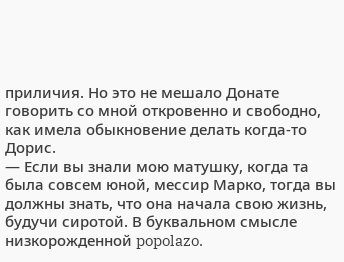приличия. Но это не мешало Донате говорить со мной откровенно и свободно, как имела обыкновение делать когда-то Дорис.
— Если вы знали мою матушку, когда та была совсем юной, мессир Марко, тогда вы должны знать, что она начала свою жизнь, будучи сиротой. В буквальном смысле низкорожденной popolazo.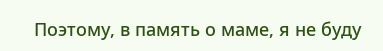Поэтому, в память о маме, я не буду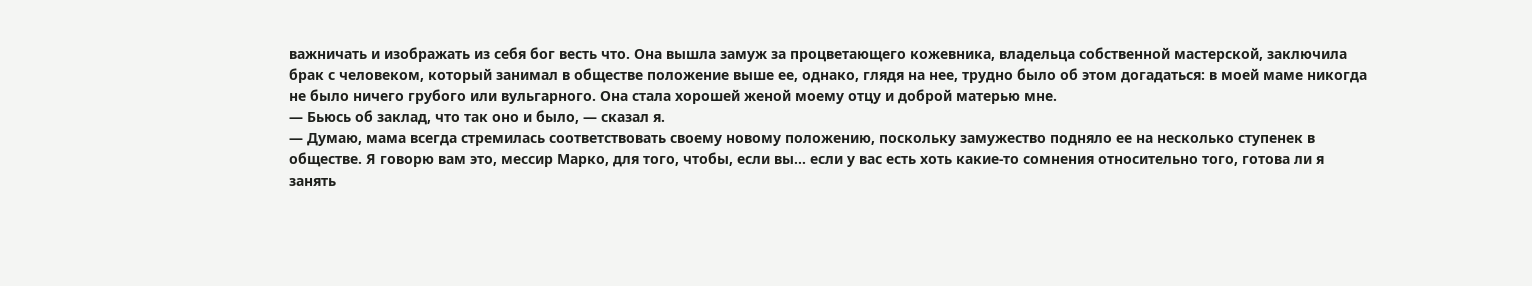важничать и изображать из себя бог весть что. Она вышла замуж за процветающего кожевника, владельца собственной мастерской, заключила брак с человеком, который занимал в обществе положение выше ее, однако, глядя на нее, трудно было об этом догадаться: в моей маме никогда не было ничего грубого или вульгарного. Она стала хорошей женой моему отцу и доброй матерью мне.
— Бьюсь об заклад, что так оно и было, — сказал я.
— Думаю, мама всегда стремилась соответствовать своему новому положению, поскольку замужество подняло ее на несколько ступенек в обществе. Я говорю вам это, мессир Марко, для того, чтобы, если вы… если у вас есть хоть какие-то сомнения относительно того, готова ли я занять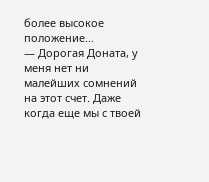более высокое положение…
— Дорогая Доната, у меня нет ни малейших сомнений на этот счет. Даже когда еще мы с твоей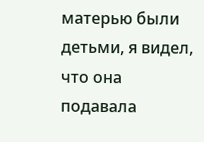матерью были детьми, я видел, что она подавала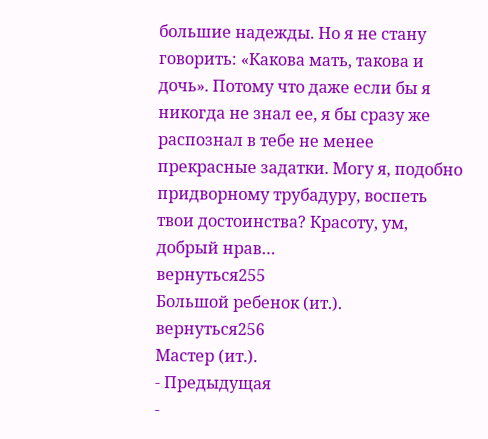большие надежды. Но я не стану говорить: «Какова мать, такова и дочь». Потому что даже если бы я никогда не знал ее, я бы сразу же распознал в тебе не менее прекрасные задатки. Могу я, подобно придворному трубадуру, воспеть твои достоинства? Красоту, ум, добрый нрав…
вернуться255
Большой ребенок (ит.).
вернуться256
Мастер (ит.).
- Предыдущая
-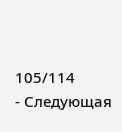105/114
- Следующая